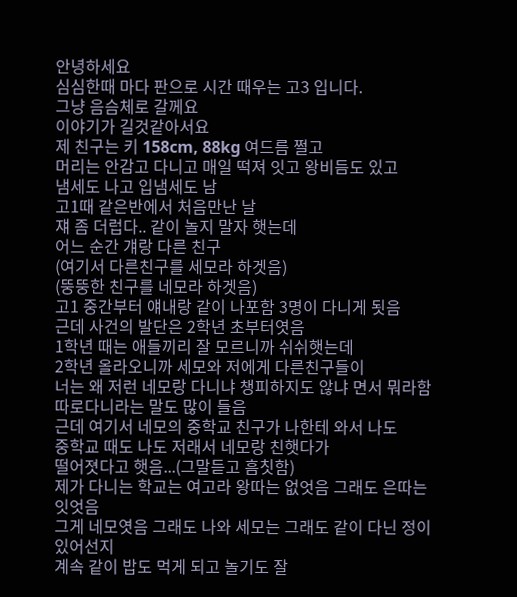안녕하세요
심심한때 마다 판으로 시간 때우는 고3 입니다.
그냥 음슴체로 갈께요
이야기가 길것같아서요
제 친구는 키 158cm, 88kg 여드름 쩔고
머리는 안감고 다니고 매일 떡져 잇고 왕비듬도 있고
냄세도 나고 입냄세도 남
고1때 같은반에서 처음만난 날
쟤 좀 더럽다.. 같이 놀지 말자 햇는데
어느 순간 걔랑 다른 친구
(여기서 다른친구를 세모라 하겟음)
(뚱뚱한 친구를 네모라 하겟음)
고1 중간부터 얘내랑 같이 나포함 3명이 다니게 됫음
근데 사건의 발단은 2학년 초부터엿음
1학년 때는 애들끼리 잘 모르니까 쉬쉬햇는데
2학년 올라오니까 세모와 저에게 다른친구들이
너는 왜 저런 네모랑 다니냐 챙피하지도 않냐 면서 뭐라함
따로다니라는 말도 많이 들음
근데 여기서 네모의 중학교 친구가 나한테 와서 나도
중학교 때도 나도 저래서 네모랑 친햇다가
떨어졋다고 햇음...(그말듣고 흠칫함)
제가 다니는 학교는 여고라 왕따는 없엇음 그래도 은따는 잇엇음
그게 네모엿음 그래도 나와 세모는 그래도 같이 다닌 정이 있어선지
계속 같이 밥도 먹게 되고 놀기도 잘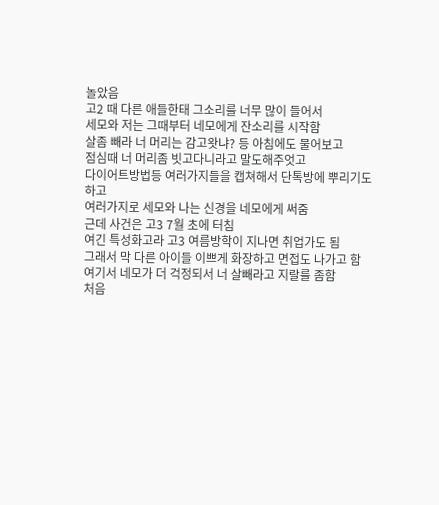놀았음
고2 때 다른 애들한태 그소리를 너무 많이 들어서
세모와 저는 그때부터 네모에게 잔소리를 시작함
살좀 빼라 너 머리는 감고왓냐? 등 아침에도 물어보고
점심때 너 머리좀 빗고다니라고 말도해주엇고
다이어트방법등 여러가지들을 캡쳐해서 단톡방에 뿌리기도하고
여러가지로 세모와 나는 신경을 네모에게 써줌
근데 사건은 고3 7월 초에 터침
여긴 특성화고라 고3 여름방학이 지나면 취업가도 됨
그래서 막 다른 아이들 이쁘게 화장하고 면접도 나가고 함
여기서 네모가 더 걱정되서 너 살빼라고 지랄를 좀함
처음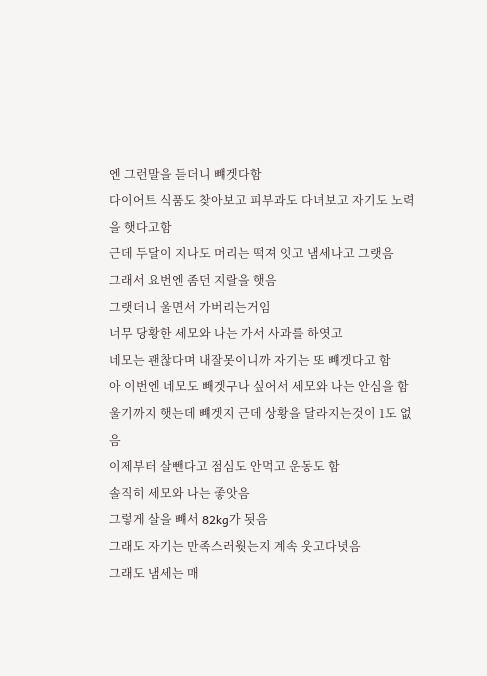엔 그런말을 듣더니 뺴겟다함
다이어트 식품도 찾아보고 피부과도 다녀보고 자기도 노력을 햇다고함
근데 두달이 지나도 머리는 떡져 잇고 냄세나고 그랫음
그래서 요번엔 좀던 지랄을 햇음
그랫더니 울면서 가버리는거임
너무 당황한 세모와 나는 가서 사과를 하엿고
네모는 괜찮다며 내잘못이니까 자기는 또 뺴겟다고 함
아 이번엔 네모도 빼겟구나 싶어서 세모와 나는 안심을 함
울기까지 햇는데 뺴겟지 근데 상황을 달라지는것이 1도 없음
이제부터 살뺀다고 점심도 안먹고 운동도 함
솔직히 세모와 나는 좋앗음
그렇게 살을 뺴서 82kg가 됫음
그래도 자기는 만족스러웟는지 계속 웃고다녓음
그래도 냄세는 매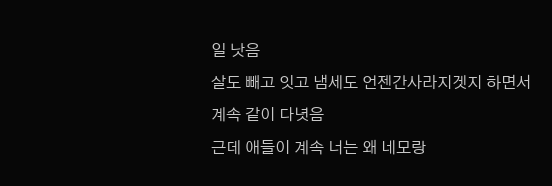일 낫음
살도 빼고 잇고 냄세도 언젠간사라지겟지 하면서
계속 같이 다녓음
근데 애들이 계속 너는 왜 네모랑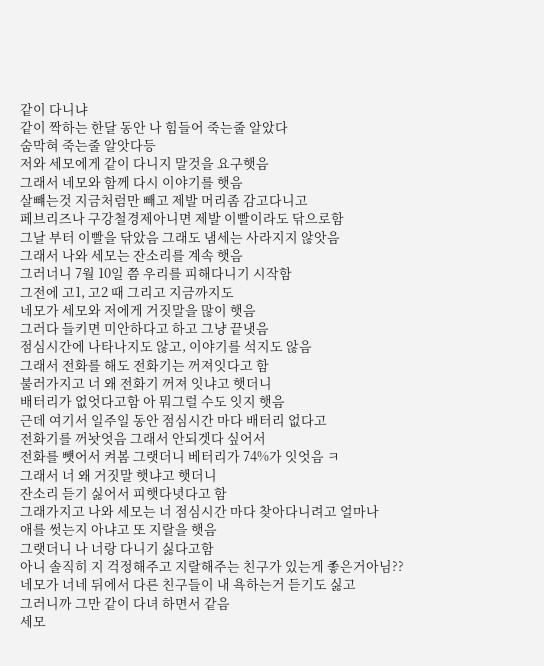같이 다니냐
같이 짝하는 한달 동안 나 힘들어 죽는줄 알았다
숨막혀 죽는줄 알앗다등
저와 세모에게 같이 다니지 말것을 요구햇음
그래서 네모와 함께 다시 이야기를 햇음
살뺴는것 지금처럼만 빼고 제발 머리좀 감고다니고
페브리즈나 구강철경제아니면 제발 이빨이라도 닦으로함
그날 부터 이빨을 닦았음 그래도 냄세는 사라지지 않앗음
그래서 나와 세모는 잔소리를 계속 햇음
그러너니 7월 10일 쯤 우리를 피해다니기 시작함
그전에 고1, 고2 때 그리고 지금까지도
네모가 세모와 저에게 거짓말을 많이 햇음
그러다 들키면 미안하다고 하고 그냥 끝냇음
점심시간에 나타나지도 않고, 이야기를 석지도 않음
그래서 전화를 해도 전화기는 꺼져잇다고 함
불러가지고 너 왜 전화기 꺼져 잇냐고 햇더니
배터리가 없엇다고함 아 뭐그럴 수도 잇지 햇음
근데 여기서 일주일 동안 점심시간 마다 배터리 없다고
전화기를 꺼놧엇음 그래서 안되겟다 싶어서
전화를 뻇어서 켜봄 그랫더니 베터리가 74%가 잇엇음 ㅋ
그래서 너 왜 거짓말 햇냐고 햇더니
잔소리 듣기 싫어서 피햇다녓다고 함
그래가지고 나와 세모는 너 점심시간 마다 찾아다니려고 얼마나
애를 썻는지 아냐고 또 지랄을 햇음
그랫더니 나 너랑 다니기 싫다고함
아니 솔직히 지 걱정해주고 지랄해주는 친구가 있는게 좋은거아님??
네모가 너네 뒤에서 다른 친구들이 내 욕하는거 듣기도 싫고
그러니까 그만 같이 다녀 하면서 같음
세모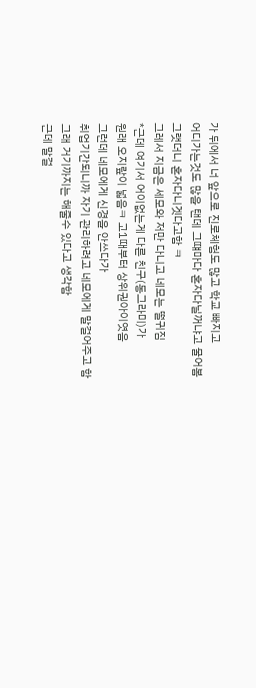가 뒤에서 너 앞으로 진로체험도 많고 학교 빠지고
어디가는것도 많을 탠데 그떄마다 혼자다닐꺼냐고 물어봄
그랫더니 혼자다니겟다고함 ㅋ
그레서 지금은 세모와 저만 다니고 네모는 떨귀짐
*근데 여기서 어이없는게 다른 친구(동그라미)가
원래 오지랖이 넓음ㅋ 고1때부터 상위권아이엿음
그런데 네모에게 신경을 안쓰다가
취업기간되니까 자기 관리하려고 네모에게 말걸어주고 함
그래 거기까지는 해줄수 있다고 생각함
근데 말걸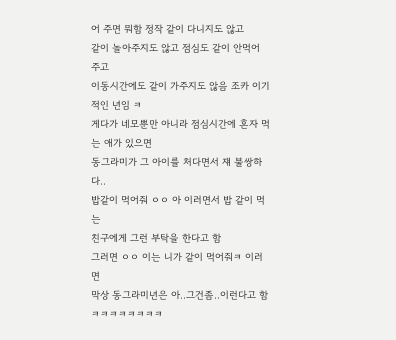어 주면 뭐함 정작 같이 다니지도 않고
같이 놀아주지도 않고 점심도 같이 안먹어 주고
이동시간에도 같이 가주지도 않음 조카 이기적인 년임 ㅋ
게다가 네모뿐만 아니라 점심시간에 혼자 먹는 애가 있으면
동그라미가 그 아이를 처다면서 쟤 불쌍하다..
밥같이 먹어줘 ㅇㅇ 아 이러면서 밥 같이 먹는
친구에게 그런 부탁을 한다고 함
그러면 ㅇㅇ 이는 니가 같이 먹어줘ㅋ 이러면
막상 동그라미년은 아..그건좀..이런다고 함ㅋㅋㅋㅋㅋㅋㅋㅋ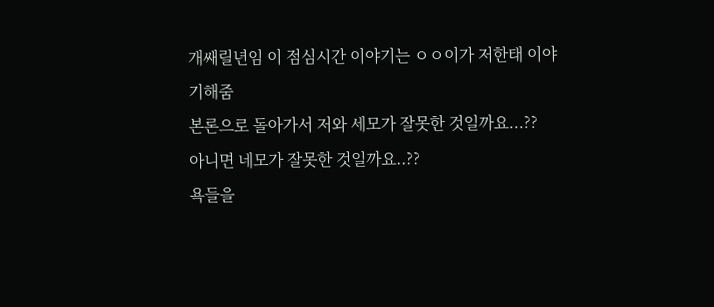개쌔릴년임 이 점심시간 이야기는 ㅇㅇ이가 저한태 이야기해줌
본론으로 돌아가서 저와 세모가 잘못한 것일까요...??
아니면 네모가 잘못한 것일까요..??
욕들을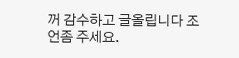꺼 감수하고 글올립니다 조언좀 주세요.